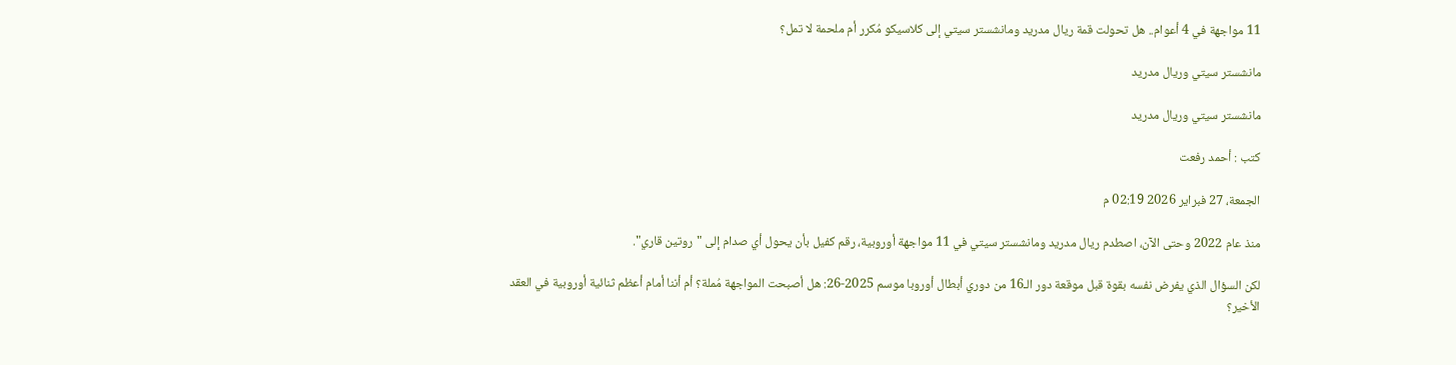11 مواجهة في 4 أعوام.. هل تحولت قمة ريال مدريد ومانشستر سيتي إلى كلاسيكو مُكرر أم ملحمة لا تمل؟

مانشستر سيتي وريال مدريد

مانشستر سيتي وريال مدريد

كتب : أحمد رفعت

الجمعة، 27 فبراير 2026 02:19 م

منذ عام 2022 وحتى الآن، اصطدم ريال مدريد ومانشستر سيتي في 11 مواجهة أوروبية، رقم كفيل بأن يحول أي صدام إلى "روتين قاري".

لكن السؤال الذي يفرض نفسه بقوة قبل موقعة دور الـ16 من دوري أبطال أوروبا موسم 2025-26: هل أصبحت المواجهة مُملة؟ أم أننا أمام أعظم ثنائية أوروبية في العقد الأخير؟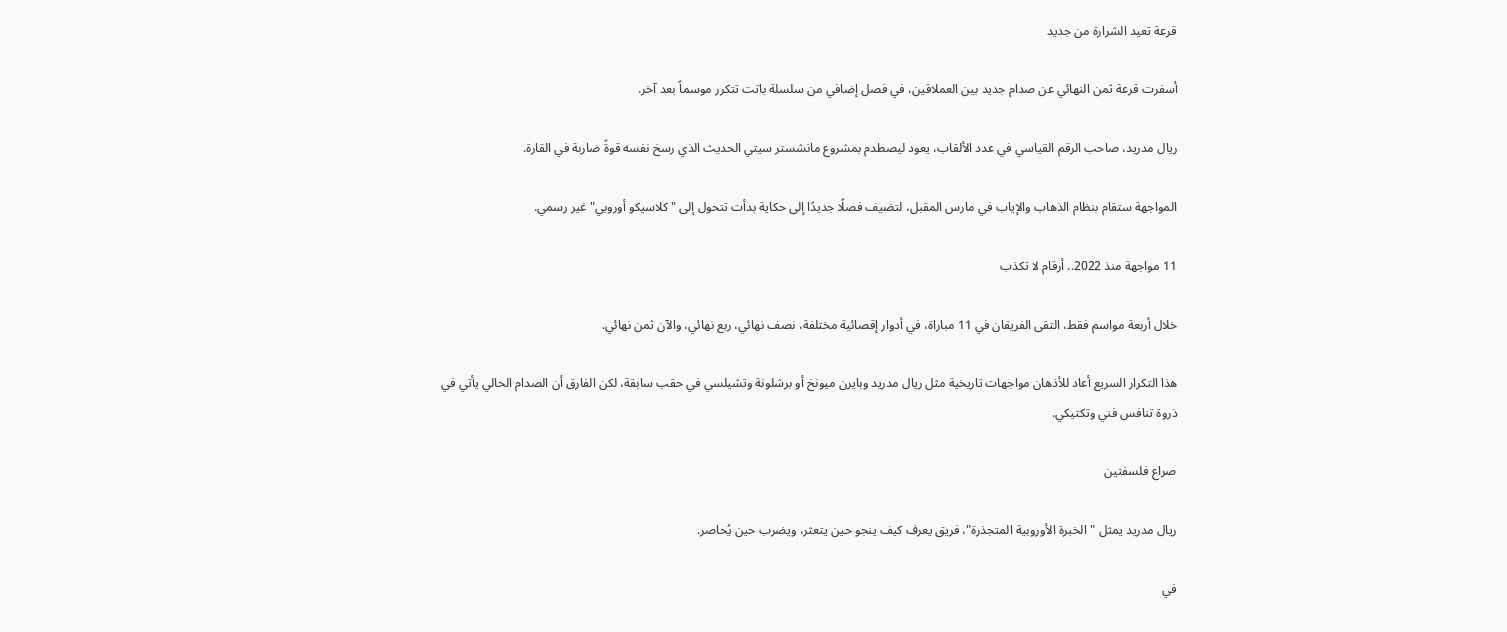قرعة تعيد الشرارة من جديد

أسفرت قرعة ثمن النهائي عن صدام جديد بين العملاقين، في فصل إضافي من سلسلة باتت تتكرر موسماً بعد آخر.

ريال مدريد، صاحب الرقم القياسي في عدد الألقاب، يعود ليصطدم بمشروع مانشستر سيتي الحديث الذي رسخ نفسه قوةً ضاربة في القارة.

المواجهة ستقام بنظام الذهاب والإياب في مارس المقبل، لتضيف فصلًا جديدًا إلى حكاية بدأت تتحول إلى "كلاسيكو أوروبي" غير رسمي.

11 مواجهة منذ 2022.. أرقام لا تكذب

خلال أربعة مواسم فقط، التقى الفريقان في 11 مباراة، في أدوار إقصائية مختلفة، نصف نهائي، ربع نهائي، والآن ثمن نهائي.

هذا التكرار السريع أعاد للأذهان مواجهات تاريخية مثل ريال مدريد وبايرن ميونخ أو برشلونة وتشيلسي في حقب سابقة، لكن الفارق أن الصدام الحالي يأتي في ذروة تنافس فني وتكتيكي.

صراع فلسفتين

ريال مدريد يمثل "الخبرة الأوروبية المتجذرة"، فريق يعرف كيف ينجو حين يتعثر، ويضرب حين يُحاصر.

في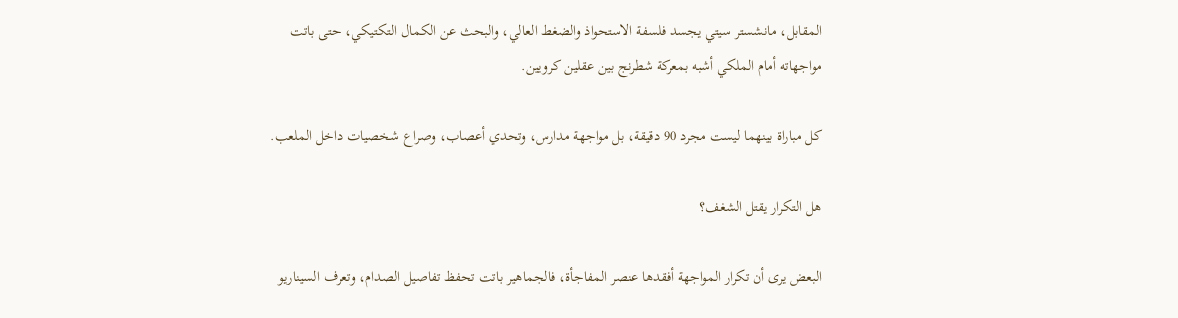المقابل، مانشستر سيتي يجسد فلسفة الاستحواذ والضغط العالي، والبحث عن الكمال التكتيكي، حتى باتت مواجهاته أمام الملكي أشبه بمعركة شطرنج بين عقلين كرويين.

كل مباراة بينهما ليست مجرد 90 دقيقة، بل مواجهة مدارس، وتحدي أعصاب، وصراع شخصيات داخل الملعب.

هل التكرار يقتل الشغف؟

البعض يرى أن تكرار المواجهة أفقدها عنصر المفاجأة، فالجماهير باتت تحفظ تفاصيل الصدام، وتعرف السيناريو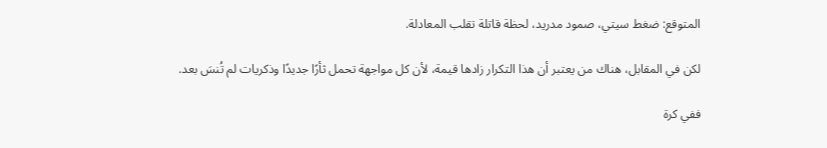المتوقع: ضغط سيتي، صمود مدريد، لحظة قاتلة تقلب المعادلة.

لكن في المقابل، هناك من يعتبر أن هذا التكرار زادها قيمة، لأن كل مواجهة تحمل ثأرًا جديدًا وذكريات لم تُنسَ بعد.

ففي كرة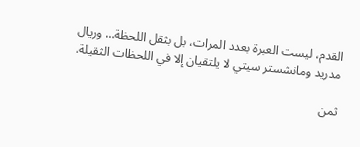القدم، ليست العبرة بعدد المرات، بل بثقل اللحظة… وريال مدريد ومانشستر سيتي لا يلتقيان إلا في اللحظات الثقيلة.

ثمن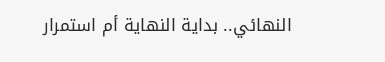النهائي.. بداية النهاية أم استمرار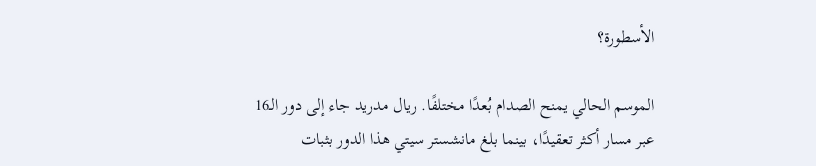الأسطورة؟

الموسم الحالي يمنح الصدام بُعدًا مختلفًا. ريال مدريد جاء إلى دور الـ16 عبر مسار أكثر تعقيدًا، بينما بلغ مانشستر سيتي هذا الدور بثبات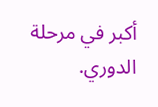أكبر في مرحلة الدوري.